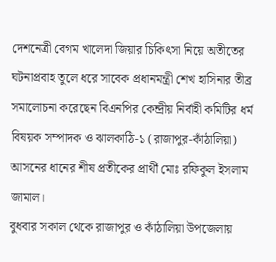দেশনেত্রী বেগম খালেদা জিয়ার চিকিৎসা নিয়ে অতীতের ঘটনাপ্রবাহ তুলে ধরে সাবেক প্রধানমন্ত্রী শেখ হাসিনার তীব্র সমালোচনা করেছেন বিএনপির কেন্দ্রীয় নির্বাহী কমিটির ধর্ম বিষয়ক সম্পাদক ও ঝালকাঠি-১ (রাজাপুর-কাঁঠালিয়া) আসনের ধানের শীষ প্রতীকের প্রার্থী মোঃ রফিকুল ইসলাম জামাল।
বুধবার সকাল থেকে রাজাপুর ও কাঁঠালিয়া উপজেলায়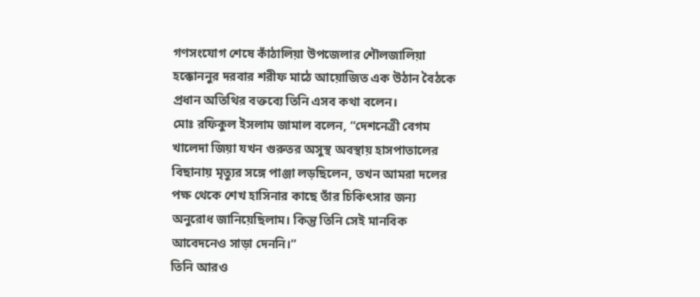গণসংযোগ শেষে কাঁঠালিয়া উপজেলার শৌলজালিয়া হক্কোননুর দরবার শরীফ মাঠে আয়োজিত এক উঠান বৈঠকে প্রধান অতিথির বক্তব্যে তিনি এসব কথা বলেন।
মোঃ রফিকুল ইসলাম জামাল বলেন, “দেশনেত্রী বেগম খালেদা জিয়া যখন গুরুতর অসুস্থ অবস্থায় হাসপাতালের বিছানায় মৃত্যুর সঙ্গে পাঞ্জা লড়ছিলেন, তখন আমরা দলের পক্ষ থেকে শেখ হাসিনার কাছে তাঁর চিকিৎসার জন্য অনুরোধ জানিয়েছিলাম। কিন্তু তিনি সেই মানবিক আবেদনেও সাড়া দেননি।”
তিনি আরও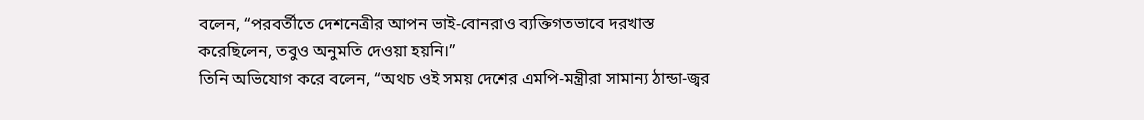বলেন, “পরবর্তীতে দেশনেত্রীর আপন ভাই-বোনরাও ব্যক্তিগতভাবে দরখাস্ত করেছিলেন, তবুও অনুমতি দেওয়া হয়নি।”
তিনি অভিযোগ করে বলেন, “অথচ ওই সময় দেশের এমপি-মন্ত্রীরা সামান্য ঠান্ডা-জ্বর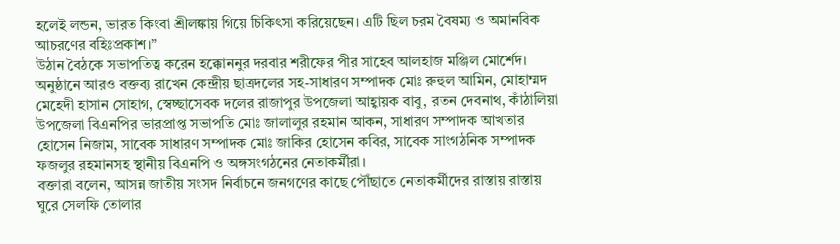হলেই লন্ডন, ভারত কিংবা শ্রীলঙ্কায় গিয়ে চিকিৎসা করিয়েছেন। এটি ছিল চরম বৈষম্য ও অমানবিক আচরণের বহিঃপ্রকাশ।”
উঠান বৈঠকে সভাপতিত্ব করেন হক্কোননুর দরবার শরীফের পীর সাহেব আলহাজ মঞ্জিল মোর্শেদ। অনুষ্ঠানে আরও বক্তব্য রাখেন কেন্দ্রীয় ছাত্রদলের সহ-সাধারণ সম্পাদক মোঃ রুহুল আমিন, মোহাম্মদ মেহেদী হাসান সোহাগ, স্বেচ্ছাসেবক দলের রাজাপুর উপজেলা আহ্বায়ক বাবু, রতন দেবনাথ, কাঁঠালিয়া উপজেলা বিএনপির ভারপ্রাপ্ত সভাপতি মোঃ জালালুর রহমান আকন, সাধারণ সম্পাদক আখতার হোসেন নিজাম, সাবেক সাধারণ সম্পাদক মোঃ জাকির হোসেন কবির, সাবেক সাংগঠনিক সম্পাদক ফজলুর রহমানসহ স্থানীয় বিএনপি ও অঙ্গসংগঠনের নেতাকর্মীরা।
বক্তারা বলেন, আসন্ন জাতীয় সংসদ নির্বাচনে জনগণের কাছে পৌঁছাতে নেতাকর্মীদের রাস্তায় রাস্তায় ঘুরে সেলফি তোলার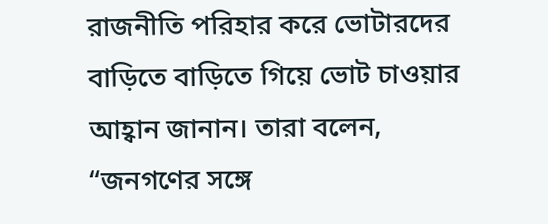রাজনীতি পরিহার করে ভোটারদের বাড়িতে বাড়িতে গিয়ে ভোট চাওয়ার আহ্বান জানান। তারা বলেন, “জনগণের সঙ্গে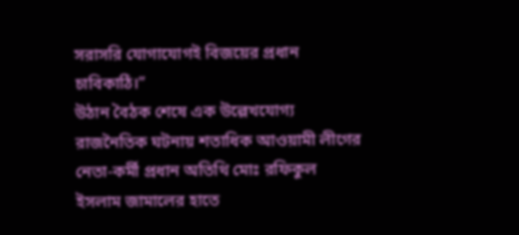সরাসরি যোগাযোগই বিজয়ের প্রধান চাবিকাঠি।”
উঠান বৈঠক শেষে এক উল্লেখযোগ্য রাজনৈতিক ঘটনায় শতাধিক আওয়ামী লীগের নেতা-কর্মী প্রধান অতিথি মোঃ রফিকুল ইসলাম জামালের হাতে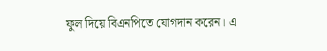ফুল দিয়ে বিএনপিতে যোগদান করেন। এ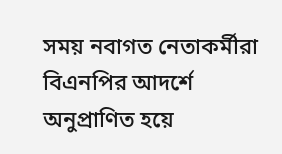সময় নবাগত নেতাকর্মীরা বিএনপির আদর্শে অনুপ্রাণিত হয়ে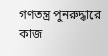গণতন্ত্র পুনরুদ্ধারে কাজ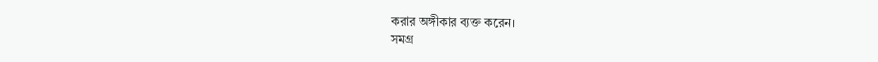করার অঙ্গীকার ব্যক্ত করেন।
সমগ্র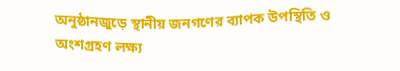অনুষ্ঠানজুড়ে স্থানীয় জনগণের ব্যাপক উপস্থিতি ও অংশগ্রহণ লক্ষ্য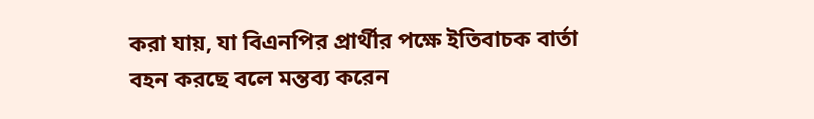করা যায়, যা বিএনপির প্রার্থীর পক্ষে ইতিবাচক বার্তা বহন করছে বলে মন্তব্য করেন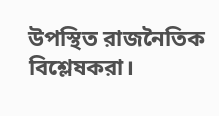উপস্থিত রাজনৈতিক বিশ্লেষকরা।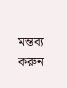মন্তব্য করুন